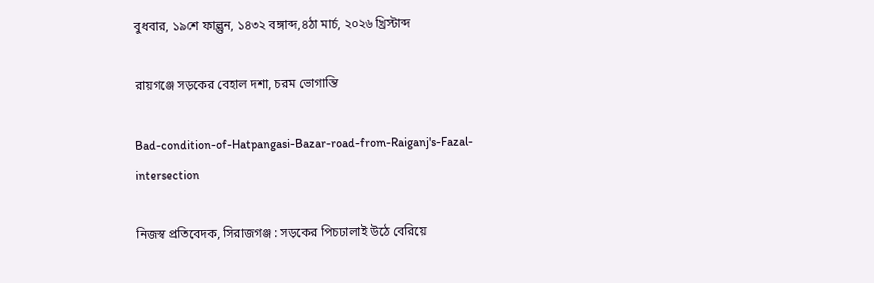বুধবার, ১৯শে ফাল্গুন, ১৪৩২ বঙ্গাব্দ,৪ঠা মার্চ, ২০২৬ খ্রিস্টাব্দ

রায়গঞ্জে সড়কের বেহাল দশা, চরম ভোগান্তি

Bad-condition-of-Hatpangasi-Bazar-road-from-Raiganj's-Fazal-intersection

নিজস্ব প্রতিবেদক, সিরাজগঞ্জ : সড়কের পিচঢালাই উঠে বেরিয়ে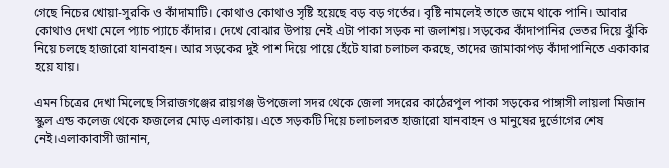গেছে নিচের খোয়া-সুরকি ও কাঁদামাটি। কোথাও কোথাও সৃষ্টি হয়েছে বড় বড় গর্তের। বৃষ্টি নামলেই তাতে জমে থাকে পানি। আবার কোথাও দেখা মেলে প্যাচ প্যাচে কাঁদার। দেখে বোঝার উপায় নেই এটা পাকা সড়ক না জলাশয়। সড়কের কাঁদাপানির ভেতর দিয়ে ঝুঁকি নিয়ে চলছে হাজারো যানবাহন। আর সড়কের দুই পাশ দিয়ে পায়ে হেঁটে যারা চলাচল করছে, তাদের জামাকাপড় কাঁদাপানিতে একাকার হয়ে যায়।

এমন চিত্রের দেখা মিলেছে সিরাজগঞ্জের রায়গঞ্জ উপজেলা সদর থেকে জেলা সদরের কাঠেরপুল পাকা সড়কের পাঙ্গাসী লায়লা মিজান স্কুল এন্ড কলেজ থেকে ফজলের মোড় এলাকায়। এতে সড়কটি দিয়ে চলাচলরত হাজারো যানবাহন ও মানুষের দুর্ভোগের শেষ নেই।এলাকাবাসী জানান,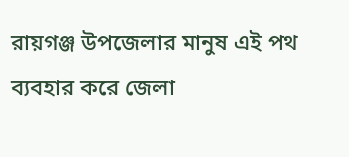রায়গঞ্জ উপজেলার মানুষ এই পথ ব্যবহার করে জেলা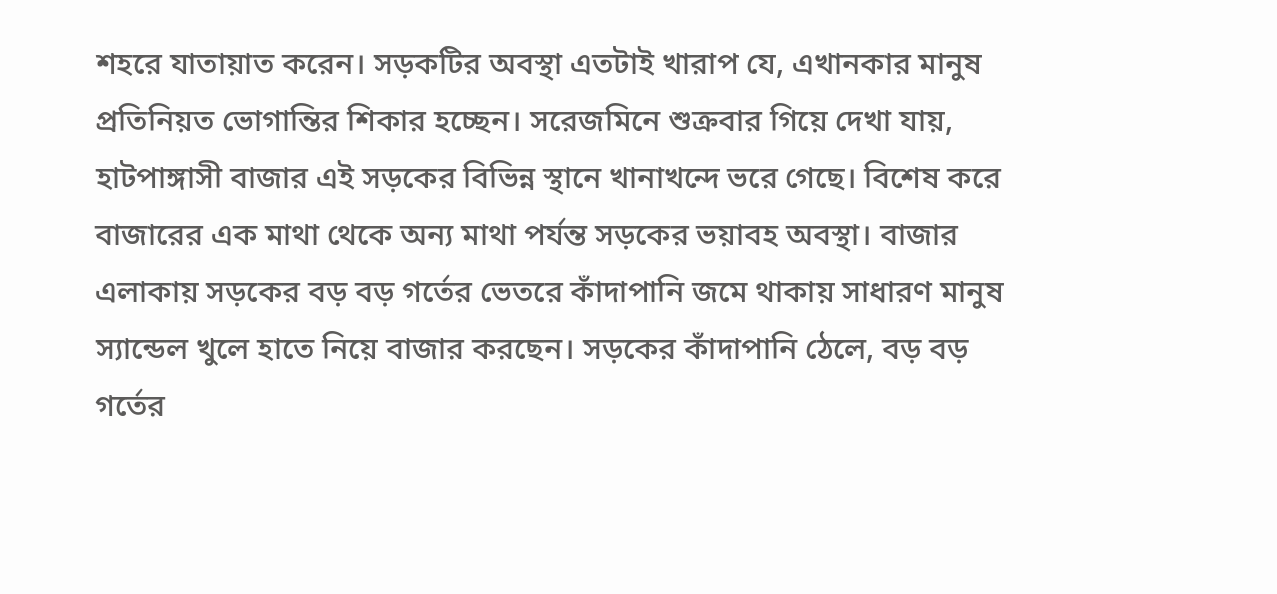শহরে যাতায়াত করেন। সড়কটির অবস্থা এতটাই খারাপ যে, এখানকার মানুষ প্রতিনিয়ত ভোগান্তির শিকার হচ্ছেন। সরেজমিনে শুক্রবার গিয়ে দেখা যায়, হাটপাঙ্গাসী বাজার এই সড়কের বিভিন্ন স্থানে খানাখন্দে ভরে গেছে। বিশেষ করে বাজারের এক মাথা থেকে অন্য মাথা পর্যন্ত সড়কের ভয়াবহ অবস্থা। বাজার এলাকায় সড়কের বড় বড় গর্তের ভেতরে কাঁদাপানি জমে থাকায় সাধারণ মানুষ স্যান্ডেল খুলে হাতে নিয়ে বাজার করছেন। সড়কের কাঁদাপানি ঠেলে, বড় বড় গর্তের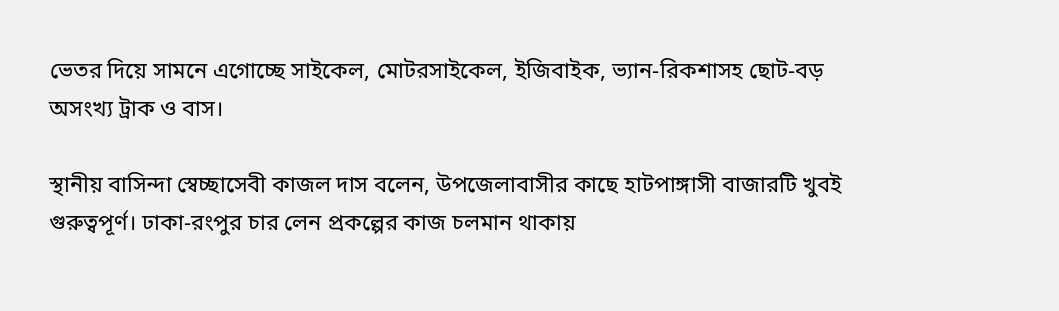ভেতর দিয়ে সামনে এগোচ্ছে সাইকেল, মোটরসাইকেল, ইজিবাইক, ভ্যান-রিকশাসহ ছোট-বড় অসংখ্য ট্রাক ও বাস।

স্থানীয় বাসিন্দা স্বেচ্ছাসেবী কাজল দাস বলেন, উপজেলাবাসীর কাছে হাটপাঙ্গাসী বাজারটি খুবই গুরুত্বপূর্ণ। ঢাকা-রংপুর চার লেন প্রকল্পের কাজ চলমান থাকায়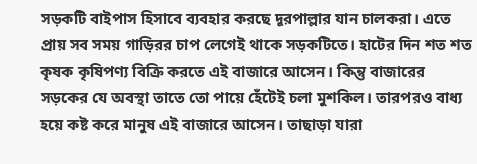সড়কটি বাইপাস হিসাবে ব্যবহার করছে দূরপাল্লার যান চালকরা। এতে প্রায় সব সময় গাড়িরর চাপ লেগেই থাকে সড়কটিতে। হাটের দিন শত শত কৃষক কৃষিপণ্য বিক্রি করতে এই বাজারে আসেন। কিন্তু বাজারের সড়কের যে অবস্থা তাতে তো পায়ে হেঁটেই চলা মুশকিল। তারপরও বাধ্য হয়ে কষ্ট করে মানুষ এই বাজারে আসেন। তাছাড়া যারা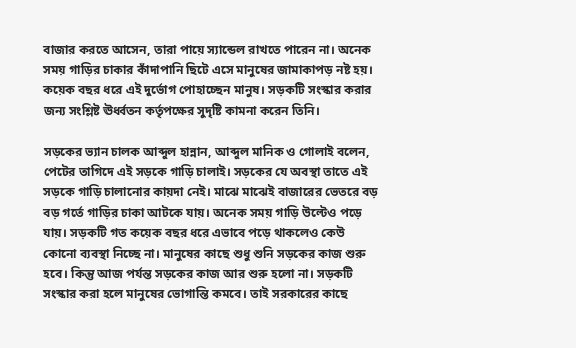বাজার করতে আসেন, তারা পায়ে স্যান্ডেল রাখতে পারেন না। অনেক সময় গাড়ির চাকার কাঁদাপানি ছিটে এসে মানুষের জামাকাপড় নষ্ট হয়। কয়েক বছর ধরে এই দুর্ভোগ পোহাচ্ছেন মানুষ। সড়কটি সংস্কার করার জন্য সংশ্লিষ্ট ঊর্ধ্বতন কর্তৃপক্ষের সুদৃষ্টি কামনা করেন তিনি।

সড়কের ভ্যান চালক আব্দুল হান্নান, আব্দুল মানিক ও গোলাই বলেন, পেটের তাগিদে এই সড়কে গাড়ি চালাই। সড়কের যে অবস্থা তাতে এই সড়কে গাড়ি চালানোর কায়দা নেই। মাঝে মাঝেই বাজারের ভেতরে বড় বড় গর্তে গাড়ির চাকা আটকে যায়। অনেক সময় গাড়ি উল্টেও পড়ে যায়। সড়কটি গত কয়েক বছর ধরে এভাবে পড়ে থাকলেও কেউ কোনো ব্যবস্থা নিচ্ছে না। মানুষের কাছে শুধু শুনি সড়কের কাজ শুরু হবে। কিন্তু আজ পর্যন্ত সড়কের কাজ আর শুরু হলো না। সড়কটি সংস্কার করা হলে মানুষের ভোগান্তি কমবে। তাই সরকারের কাছে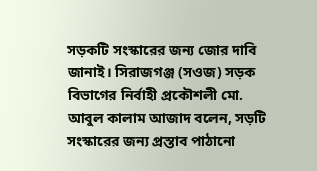সড়কটি সংস্কারের জন্য জোর দাবি জানাই। সিরাজগঞ্জ (সওজ) সড়ক বিভাগের নির্বাহী প্রকৌশলী মো. আবুল কালাম আজাদ বলেন, সড়টি সংস্কারের জন্য প্রস্তাব পাঠানো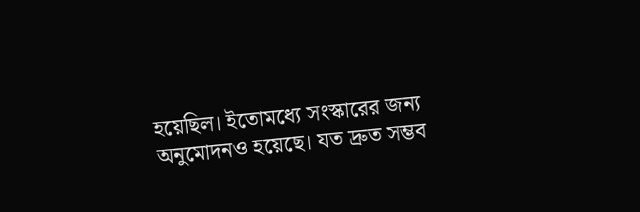হয়েছিল। ইতোমধ্যে সংস্কারের জন্য অনুমোদনও হয়েছে। যত দ্রুত সম্ভব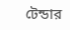টেন্ডার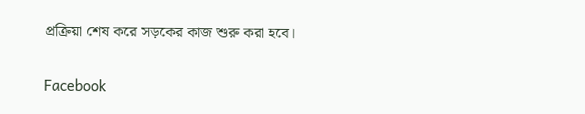প্রক্রিয়া শেষ করে সড়কের কাজ শুরু করা হবে।

Facebook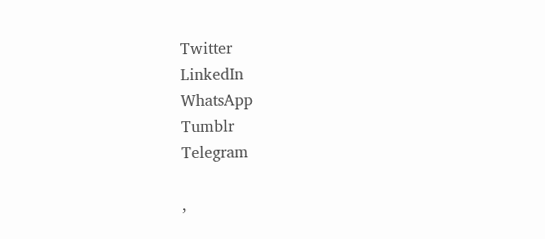Twitter
LinkedIn
WhatsApp
Tumblr
Telegram

,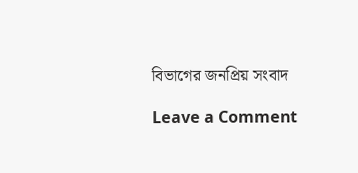বিভাগের জনপ্রিয় সংবাদ

Leave a Comment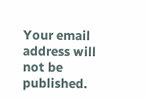Your email address will not be published.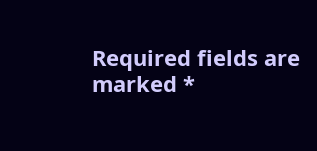Required fields are marked *